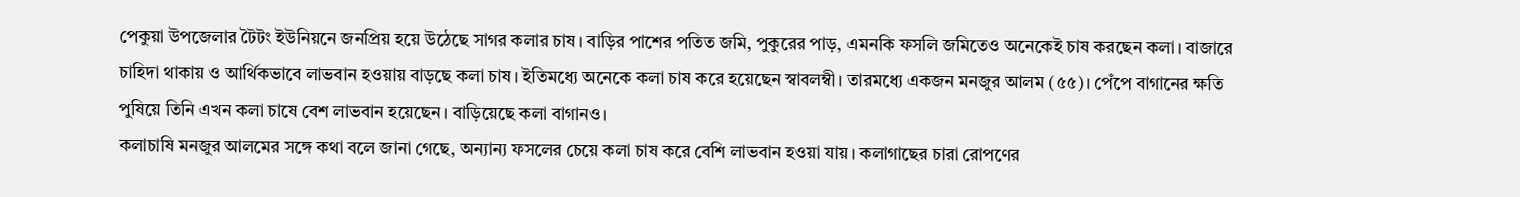পেকুয়া উপজেলার টৈটং ইউনিয়নে জনপ্রিয় হয়ে উঠেছে সাগর কলার চাষ। বাড়ির পাশের পতিত জমি, পুকুরের পাড়, এমনকি ফসলি জমিতেও অনেকেই চাষ করছেন কলা। বাজারে চাহিদা থাকায় ও আর্থিকভাবে লাভবান হওয়ায় বাড়ছে কলা চাষ। ইতিমধ্যে অনেকে কলা চাষ করে হয়েছেন স্বাবলম্বী। তারমধ্যে একজন মনজুর আলম (৫৫)। পেঁপে বাগানের ক্ষতি পুষিয়ে তিনি এখন কলা চাষে বেশ লাভবান হয়েছেন। বাড়িয়েছে কলা বাগানও।
কলাচাষি মনজুর আলমের সঙ্গে কথা বলে জানা গেছে, অন্যান্য ফসলের চেয়ে কলা চাষ করে বেশি লাভবান হওয়া যায়। কলাগাছের চারা রোপণের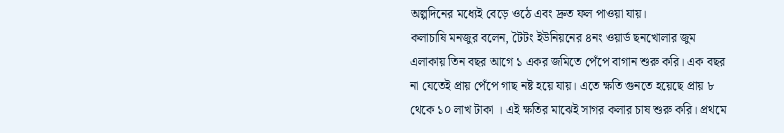অল্পদিনের মধ্যেই বেড়ে ওঠে এবং দ্রুত ফল পাওয়া যায়।
কলাচাষি মনজুর বলেন, টৈটং ইউনিয়নের ৪নং ওয়ার্ড ছনখোলার জুম এলাকায় তিন বছর আগে ১ একর জমিতে পেঁপে বাগান শুরু করি। এক বছর না যেতেই প্রায় পেঁপে গাছ নষ্ট হয়ে যায়। এতে ক্ষতি গুনতে হয়েছে প্রায় ৮ থেকে ১০ লাখ টাকা । এই ক্ষতির মাঝেই সাগর কলার চাষ শুরু করি। প্রথমে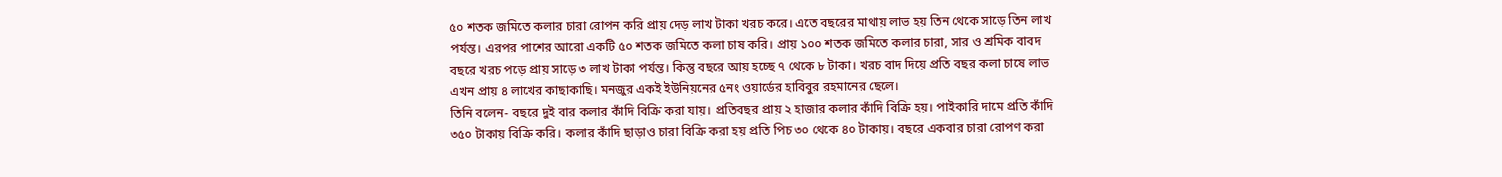৫০ শতক জমিতে কলার চারা রোপন করি প্রায় দেড় লাখ টাকা খরচ করে। এতে বছরের মাথায় লাভ হয় তিন থেকে সাড়ে তিন লাখ পর্যন্ত। এরপর পাশের আরো একটি ৫০ শতক জমিতে কলা চাষ করি। প্রায় ১০০ শতক জমিতে কলার চারা, সার ও শ্রমিক বাবদ বছরে খরচ পড়ে প্রায় সাড়ে ৩ লাখ টাকা পর্যন্ত। কিন্তু বছরে আয় হচ্ছে ৭ থেকে ৮ টাকা। খরচ বাদ দিয়ে প্রতি বছর কলা চাষে লাভ এখন প্রায় ৪ লাখের কাছাকাছি। মনজুর একই ইউনিয়নের ৫নং ওয়ার্ডের হাবিবুর রহমানের ছেলে।
তিনি বলেন- বছরে দুই বার কলার কাঁদি বিক্রি করা যায়। প্রতিবছর প্রায় ২ হাজার কলার কাঁদি বিক্রি হয়। পাইকারি দামে প্রতি কাঁদি ৩৫০ টাকায় বিক্রি করি। কলার কাঁদি ছাড়াও চারা বিক্রি করা হয় প্রতি পিচ ৩০ থেকে ৪০ টাকায়। বছরে একবার চারা রোপণ করা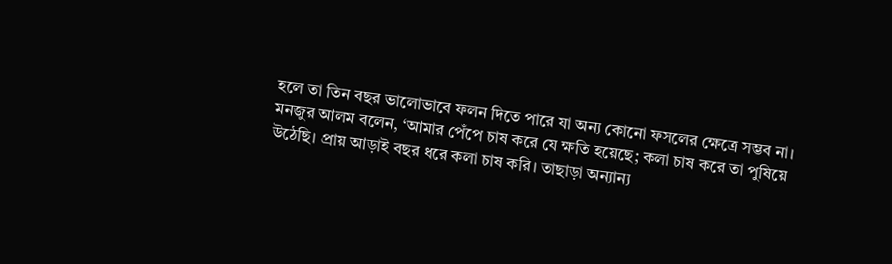হলে তা তিন বছর ভালোভাবে ফলন দিতে পারে যা অন্য কোনো ফসলের ক্ষেত্রে সম্ভব না।
মনজুর আলম বলেন, ‘আমার পেঁপে চাষ করে যে ক্ষতি হয়েছে; কলা চাষ করে তা পুষিয়ে উঠেছি। প্রায় আড়াই বছর ধরে কলা চাষ করি। তাছাড়া অন্যান্য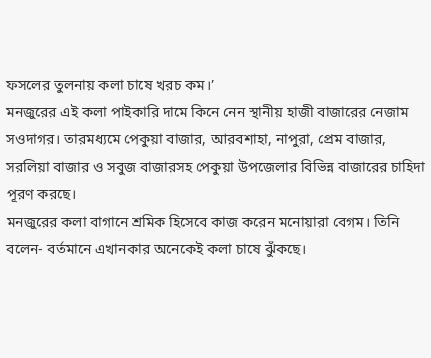ফসলের তুলনায় কলা চাষে খরচ কম।’
মনজুরের এই কলা পাইকারি দামে কিনে নেন স্থানীয় হাজী বাজারের নেজাম সওদাগর। তারমধ্যমে পেকুয়া বাজার, আরবশাহা, নাপুরা, প্রেম বাজার, সরলিয়া বাজার ও সবুজ বাজারসহ পেকুয়া উপজেলার বিভিন্ন বাজারের চাহিদা পূরণ করছে।
মনজুরের কলা বাগানে শ্রমিক হিসেবে কাজ করেন মনোয়ারা বেগম। তিনি বলেন- বর্তমানে এখানকার অনেকেই কলা চাষে ঝুঁকছে।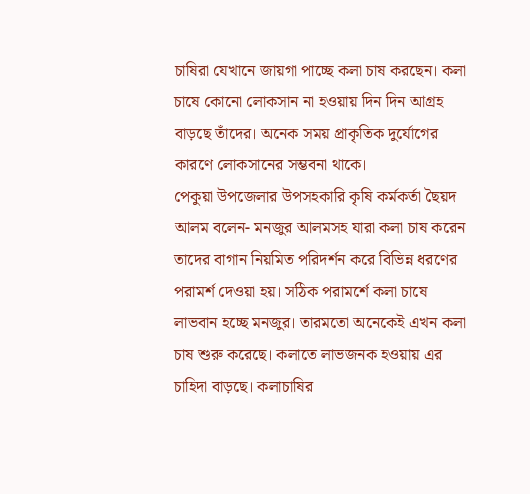চাষিরা যেখানে জায়গা পাচ্ছে কলা চাষ করছেন। কলা চাষে কোনো লোকসান না হওয়ায় দিন দিন আগ্রহ বাড়ছে তাঁদের। অনেক সময় প্রাকৃতিক দুর্যোগের কারণে লোকসানের সম্ভবনা থাকে।
পেকুয়া উপজেলার উপসহকারি কৃষি কর্মকর্তা ছৈয়দ আলম বলেন- মনজুর আলমসহ যারা কলা চাষ করেন তাদের বাগান নিয়মিত পরিদর্শন করে বিভিন্ন ধরণের পরামর্শ দেওয়া হয়। সঠিক পরামর্শে কলা চাষে লাভবান হচ্ছে মনজুর। তারমতো অনেকেই এখন কলা চাষ শুরু করেছে। কলাতে লাভজনক হওয়ায় এর চাহিদা বাড়ছে। কলাচাষির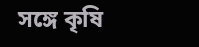সঙ্গে কৃষি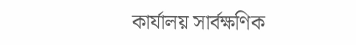কার্যালয় সার্বক্ষণিক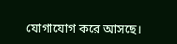যোগাযোগ করে আসছে।